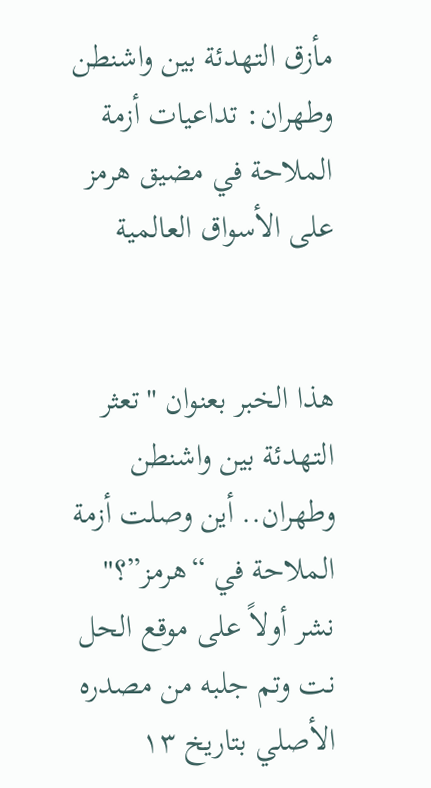مأزق التهدئة بين واشنطن وطهران: تداعيات أزمة الملاحة في مضيق هرمز على الأسواق العالمية


هذا الخبر بعنوان "تعثر التهدئة بين واشنطن وطهران.. أين وصلت أزمة الملاحة في “هرمز”؟" نشر أولاً على موقع الحل نت وتم جلبه من مصدره الأصلي بتاريخ ١٣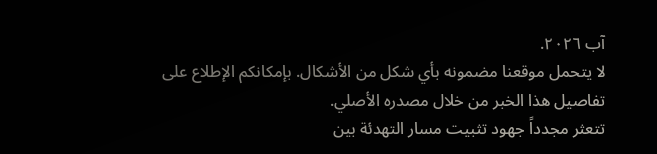آب ٢٠٢٦.
لا يتحمل موقعنا مضمونه بأي شكل من الأشكال. بإمكانكم الإطلاع على تفاصيل هذا الخبر من خلال مصدره الأصلي.
تتعثر مجدداً جهود تثبيت مسار التهدئة بين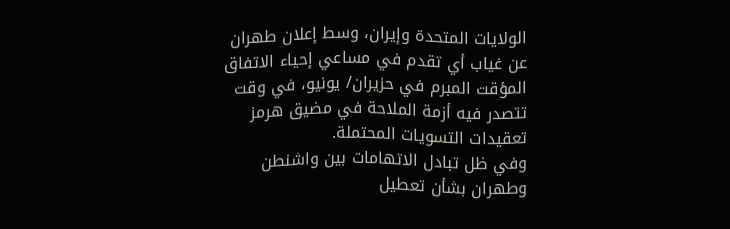الولايات المتحدة وإيران، وسط إعلان طهران عن غياب أي تقدم في مساعي إحياء الاتفاق المؤقت المبرم في حزيران/ يونيو، في وقت تتصدر فيه أزمة الملاحة في مضيق هرمز تعقيدات التسويات المحتملة.
وفي ظل تبادل الاتهامات بين واشنطن وطهران بشأن تعطيل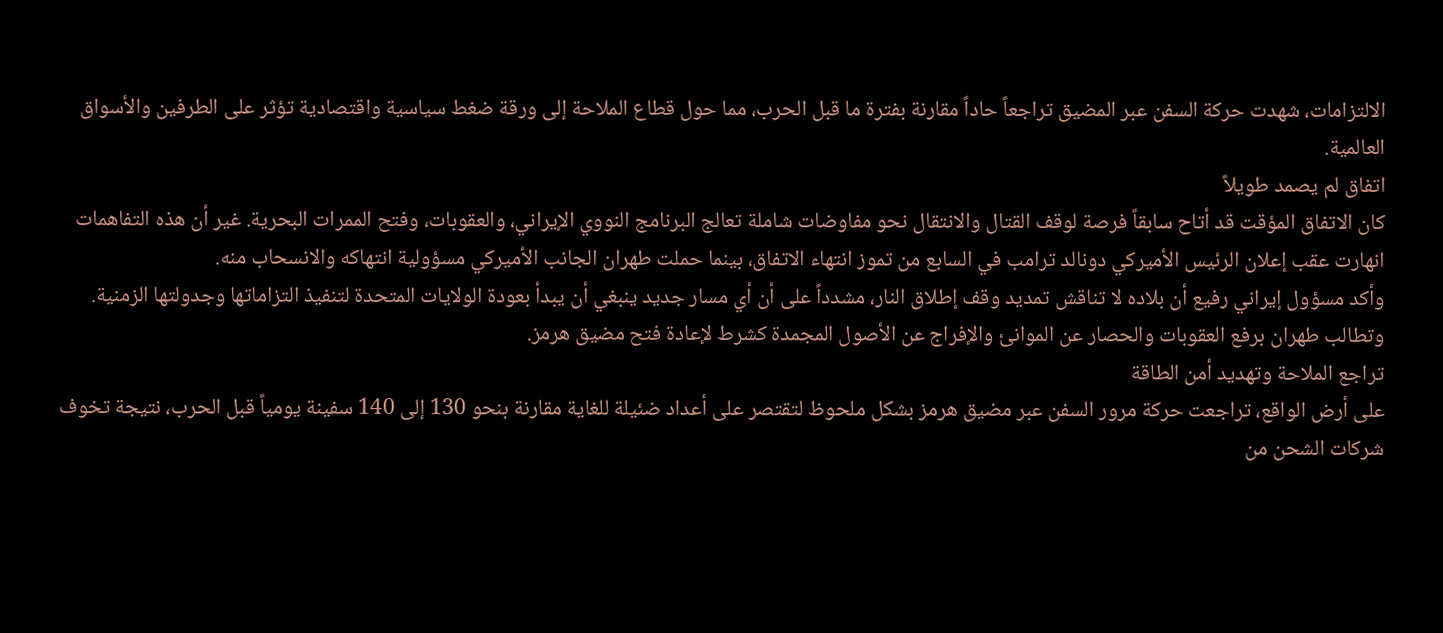الالتزامات، شهدت حركة السفن عبر المضيق تراجعاً حاداً مقارنة بفترة ما قبل الحرب، مما حول قطاع الملاحة إلى ورقة ضغط سياسية واقتصادية تؤثر على الطرفين والأسواق العالمية.
اتفاق لم يصمد طويلاً
كان الاتفاق المؤقت قد أتاح سابقاً فرصة لوقف القتال والانتقال نحو مفاوضات شاملة تعالج البرنامج النووي الإيراني، والعقوبات، وفتح الممرات البحرية. غير أن هذه التفاهمات انهارت عقب إعلان الرئيس الأميركي دونالد ترامب في السابع من تموز انتهاء الاتفاق، بينما حملت طهران الجانب الأميركي مسؤولية انتهاكه والانسحاب منه.
وأكد مسؤول إيراني رفيع أن بلاده لا تناقش تمديد وقف إطلاق النار، مشدداً على أن أي مسار جديد ينبغي أن يبدأ بعودة الولايات المتحدة لتنفيذ التزاماتها وجدولتها الزمنية. وتطالب طهران برفع العقوبات والحصار عن الموانئ والإفراج عن الأصول المجمدة كشرط لإعادة فتح مضيق هرمز.
تراجع الملاحة وتهديد أمن الطاقة
على أرض الواقع، تراجعت حركة مرور السفن عبر مضيق هرمز بشكل ملحوظ لتقتصر على أعداد ضئيلة للغاية مقارنة بنحو 130 إلى 140 سفينة يومياً قبل الحرب، نتيجة تخوف شركات الشحن من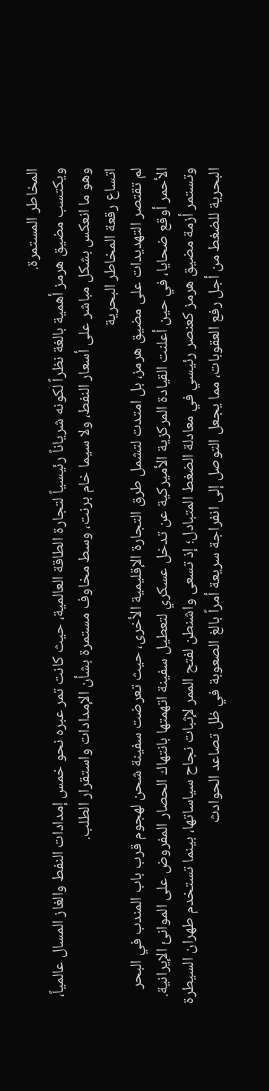المخاطر المستمرة.
ويكتسب مضيق هرمز أهمية بالغة نظراً لكونه شرياناً رئيسياً لتجارة الطاقة العالمية، حيث كانت تمر عبره نحو خمس إمدادات النفط والغاز المسال عالمياً، وهو ما انعكس بشكل مباشر على أسعار النفط، ولا سيما خام برنت، وسط مخاوف مستمرة بشأن الإمدادات واستقرار الطلب.
اتساع رقعة المخاطر البحرية
لم تقتصر التهديدات على مضيق هرمز، بل امتدت لتشمل طرق التجارة الإقليمية الأخرى، حيث تعرضت سفينة شحن لهجوم قرب باب المندب في البحر الأحمر أوقع ضحايا، في حين أعلنت القيادة المركزية الأميركية عن تدخل عسكري لتعطيل سفينة اتهمتها بانتهاك الحصار المفروض على الموانئ الإيرانية.
وتستمر أزمة مضيق هرمز كعنصر رئيسي في معادلة الضغط المتبادل؛ إذ تسعى واشنطن لفتح الممر لإثبات نجاح سياساتها، بينما تستخدم طهران السيطرة البحرية للضغط من أجل رفع العقوبات، مما يجعل التوصل إلى انفراجة سريعة أمراً بالغ الصعوبة في ظل تصاعد الحوادث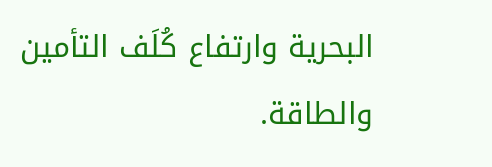البحرية وارتفاع كُلَف التأمين والطاقة.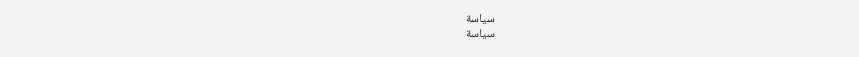سياسة
سياسة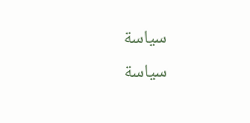سياسة
سياسة